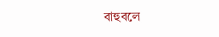বাহুবলে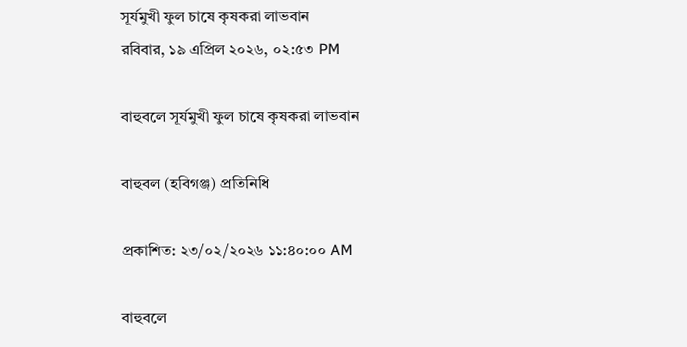সূর্যমুখী ফুল চাষে কৃষকরা লাভবান
রবিবার, ১৯ এপ্রিল ২০২৬, ০২:৫৩ PM

বাহুবলে সূর্যমুখী ফুল চাষে কৃষকরা লাভবান

বাহুবল (হবিগঞ্জ) প্রতিনিধি

প্রকাশিত: ২৩/০২/২০২৬ ১১:৪০:০০ AM

বাহুবলে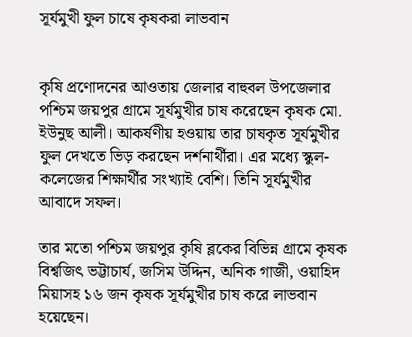সূর্যমুখী ফুল চাষে কৃষকরা লাভবান


কৃষি প্রণোদনের আওতায় জেলার বাহুবল উপজেলার পশ্চিম জয়পুর গ্রামে সূর্যমুখীর চাষ করেছেন কৃষক মো. ইউনুছ আলী। আকর্ষণীয় হওয়ায় তার চাষকৃত সূর্যমুখীর ফুল দেখতে ভিড় করছেন দর্শনার্থীরা। এর মধ্যে স্কুল-কলেজের শিক্ষার্থীর সংখ্যাই বেশি। তিনি সূর্যমুখীর আবাদে সফল।

তার মতো পশ্চিম জয়পুর কৃষি ব্লকের বিভিন্ন গ্রামে কৃষক বিশ্বজিৎ ভট্টাচার্য, জসিম উদ্দিন, অনিক গাজী, ওয়াহিদ মিয়াসহ ১৬ জন কৃষক সূর্যমুখীর চাষ করে লাভবান হয়েছেন।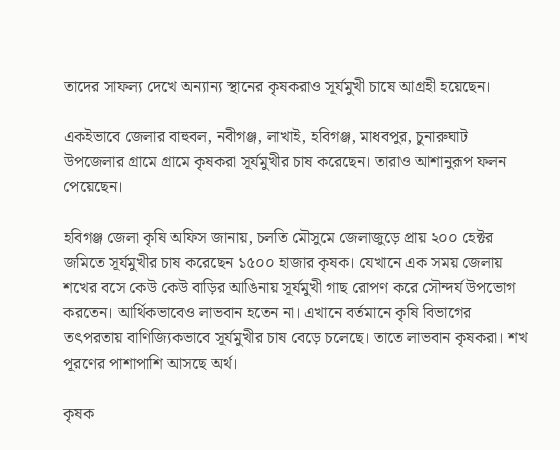তাদের সাফল্য দেখে অন্যান্য স্থানের কৃষকরাও সূর্যমুখী চাষে আগ্রহী হয়েছেন।

একইভাবে জেলার বাহুবল, নবীগঞ্জ, লাখাই, হবিগঞ্জ, মাধবপুর, চুনারুঘাট উপজেলার গ্রামে গ্রামে কৃষকরা সূর্যমুখীর চাষ করেছেন। তারাও আশানুরূপ ফলন পেয়েছেন।

হবিগঞ্জ জেলা কৃষি অফিস জানায়, চলতি মৌসুমে জেলাজুড়ে প্রায় ২০০ হেক্টর জমিতে সূর্যমুখীর চাষ করেছেন ১৫০০ হাজার কৃষক। যেখানে এক সময় জেলায় শখের বসে কেউ কেউ বাড়ির আঙিনায় সূর্যমুখী গাছ রোপণ করে সৌন্দর্য উপভোগ করতেন। আর্থিকভাবেও লাভবান হতেন না। এখানে বর্তমানে কৃষি বিভাগের তৎপরতায় বাণিজ্যিকভাবে সূর্যমুখীর চাষ বেড়ে চলেছে। তাতে লাভবান কৃষকরা। শখ পূরণের পাশাপাশি আসছে অর্থ।

কৃষক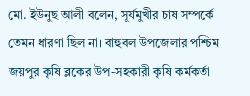মো. ইউনুছ আলী বলেন, সূর্যমুখীর চাষ সম্পর্কে তেমন ধারণা ছিল না। বাহুবল উপজেলার পশ্চিম জয়পুর কৃষি ব্লকের উপ-সহকারী কৃষি কর্মকর্তা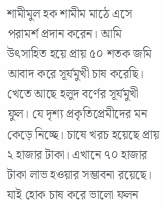শামীমুল হক শামীম মাঠে এসে পরামর্শ প্রদান করেন। আমি উৎসাহিত হয়ে প্রায় ৫০ শতক জমি আবাদ করে সূর্যমুখী চাষ করেছি। খেতে আছে হলুদ বর্ণের সূর্যমুখী ফুল। যে দৃশ্য প্রকৃতিপ্রেমীদের মন কেড়ে নিচ্ছে। চাষে খরচ হয়েছে প্রায় ২ হাজার টাকা। এখানে ৭০ হাজার টাকা লাভ হওয়ার সম্ভাবনা রয়েছে। যাই হোক চাষ করে ভালো ফলন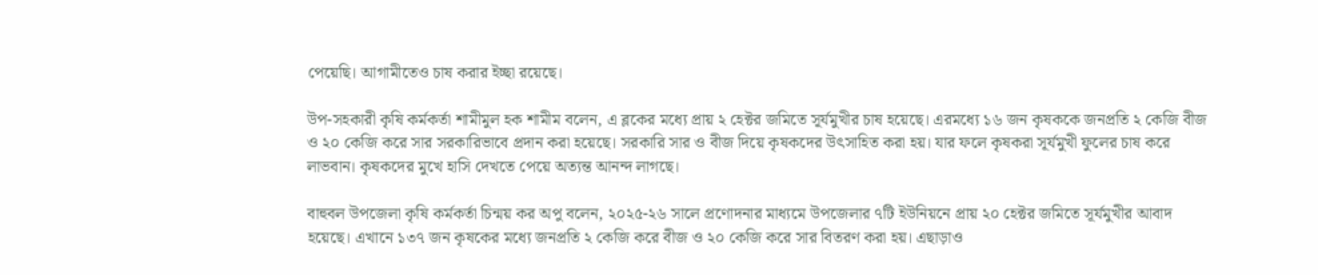পেয়েছি। আগামীতেও চাষ করার ইচ্ছা রয়েছে।

উপ-সহকারী কৃষি কর্মকর্তা শামীমুল হক শামীম বলেন, এ ব্লকের মধ্যে প্রায় ২ হেক্টর জমিতে সূর্যমুখীর চাষ হয়েছে। এরমধ্যে ১৬ জন কৃষককে জনপ্রতি ২ কেজি বীজ ও ২০ কেজি করে সার সরকারিভাবে প্রদান করা হয়েছে। সরকারি সার ও বীজ দিয়ে কৃষকদের উৎসাহিত করা হয়। যার ফলে কৃষকরা সূর্যমুখী ফুলের চাষ করে লাভবান। কৃষকদের মুখে হাসি দেখতে পেয়ে অত্যন্ত আনন্দ লাগছে।

বাহুবল উপজেলা কৃষি কর্মকর্তা চিন্ময় কর অপু বলেন, ২০২৫-২৬ সালে প্রণোদনার মাধ্যমে উপজেলার ৭টি ইউনিয়নে প্রায় ২০ হেক্টর জমিতে সূর্যমুখীর আবাদ হয়েছে। এখানে ১৩৭ জন কৃষকের মধ্যে জনপ্রতি ২ কেজি করে বীজ ও ২০ কেজি করে সার বিতরণ করা হয়। এছাড়াও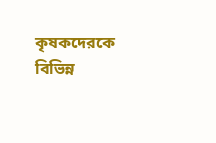কৃষকদেরকে বিভিন্ন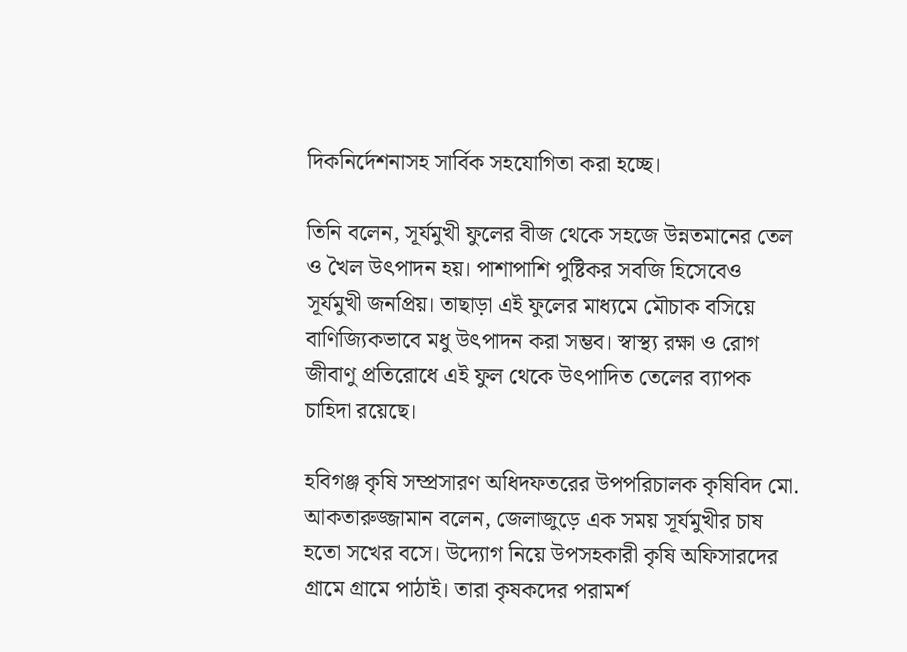দিকনির্দেশনাসহ সার্বিক সহযোগিতা করা হচ্ছে।

তিনি বলেন, সূর্যমুখী ফুলের বীজ থেকে সহজে উন্নতমানের তেল ও খৈল উৎপাদন হয়। পাশাপাশি পুষ্টিকর সবজি হিসেবেও সূর্যমুখী জনপ্রিয়। তাছাড়া এই ফুলের মাধ্যমে মৌচাক বসিয়ে বাণিজ্যিকভাবে মধু উৎপাদন করা সম্ভব। স্বাস্থ্য রক্ষা ও রোগ জীবাণু প্রতিরোধে এই ফুল থেকে উৎপাদিত তেলের ব্যাপক চাহিদা রয়েছে।

হবিগঞ্জ কৃষি সম্প্রসারণ অধিদফতরের উপপরিচালক কৃষিবিদ মো. আকতারুজ্জামান বলেন, জেলাজুড়ে এক সময় সূর্যমুখীর চাষ হতো সখের বসে। উদ্যোগ নিয়ে উপসহকারী কৃষি অফিসারদের গ্রামে গ্রামে পাঠাই। তারা কৃষকদের পরামর্শ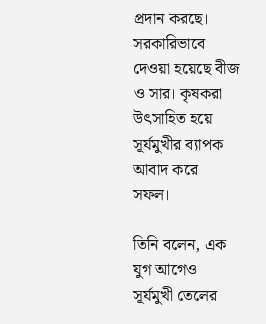প্রদান করছে। সরকারিভাবে দেওয়া হয়েছে বীজ ও সার। কৃষকরা উৎসাহিত হয়ে সূর্যমুখীর ব্যাপক আবাদ করে সফল।

তিনি বলেন, এক যুগ আগেও সূর্যমুখী তেলের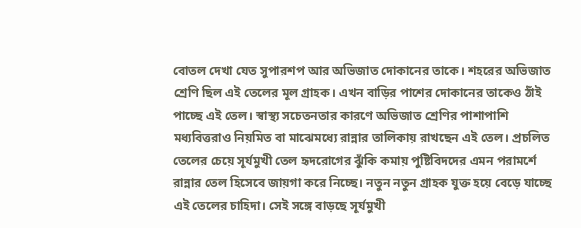বোতল দেখা যেত সুপারশপ আর অভিজাত দোকানের তাকে। শহরের অভিজাত শ্রেণি ছিল এই তেলের মূল গ্রাহক। এখন বাড়ির পাশের দোকানের তাকেও ঠাঁই পাচ্ছে এই তেল। স্বাস্থ্য সচেতনতার কারণে অভিজাত শ্রেণির পাশাপাশি মধ্যবিত্তরাও নিয়মিত বা মাঝেমধ্যে রান্নার তালিকায় রাখছেন এই তেল। প্রচলিত তেলের চেয়ে সূর্যমুখী তেল হৃদরোগের ঝুঁকি কমায় পুষ্টিবিদদের এমন পরামর্শে রান্নার তেল হিসেবে জায়গা করে নিচ্ছে। নতুন নতুন গ্রাহক যুক্ত হয়ে বেড়ে যাচ্ছে এই তেলের চাহিদা। সেই সঙ্গে বাড়ছে সূর্যমুখী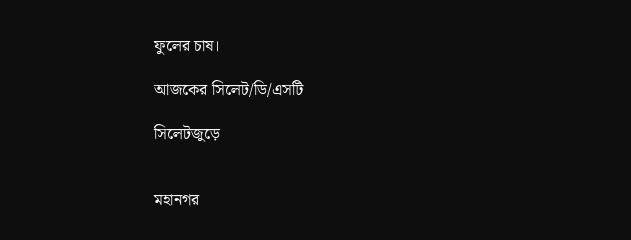ফুলের চাষ।

আজকের সিলেট/ডি/এসটি

সিলেটজুড়ে


মহানগর